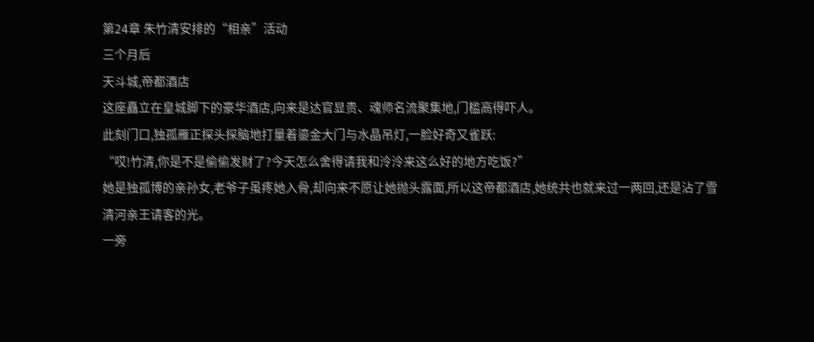第24章 朱竹清安排的“相亲”活动
三个月后
天斗城,帝都酒店
这座矗立在皇城脚下的豪华酒店,向来是达官显贵、魂师名流聚集地,门槛高得吓人。
此刻门口,独孤雁正探头探脑地打量着鎏金大门与水晶吊灯,一脸好奇又雀跃:
“哎!竹清,你是不是偷偷发财了?今天怎么舍得请我和泠泠来这么好的地方吃饭?”
她是独孤博的亲孙女,老爷子虽疼她入骨,却向来不愿让她抛头露面,所以这帝都酒店,她统共也就来过一两回,还是沾了雪清河亲王请客的光。
一旁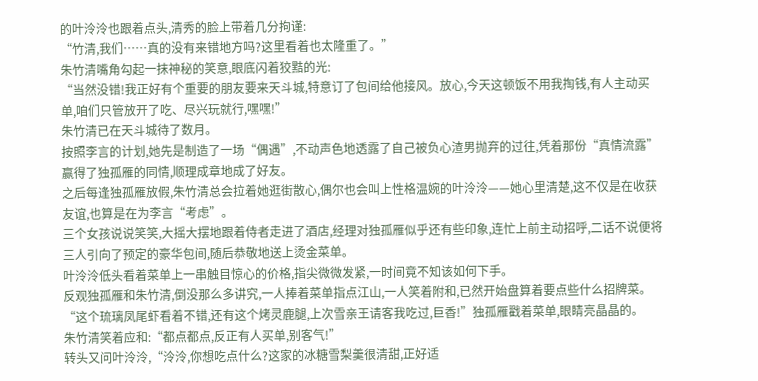的叶泠泠也跟着点头,清秀的脸上带着几分拘谨:
“竹清,我们……真的没有来错地方吗?这里看着也太隆重了。”
朱竹清嘴角勾起一抹神秘的笑意,眼底闪着狡黠的光:
“当然没错!我正好有个重要的朋友要来天斗城,特意订了包间给他接风。放心,今天这顿饭不用我掏钱,有人主动买单,咱们只管放开了吃、尽兴玩就行,嘿嘿!”
朱竹清已在天斗城待了数月。
按照李言的计划,她先是制造了一场“偶遇”,不动声色地透露了自己被负心渣男抛弃的过往,凭着那份“真情流露”赢得了独孤雁的同情,顺理成章地成了好友。
之后每逢独孤雁放假,朱竹清总会拉着她逛街散心,偶尔也会叫上性格温婉的叶泠泠——她心里清楚,这不仅是在收获友谊,也算是在为李言“考虑”。
三个女孩说说笑笑,大摇大摆地跟着侍者走进了酒店,经理对独孤雁似乎还有些印象,连忙上前主动招呼,二话不说便将三人引向了预定的豪华包间,随后恭敬地送上烫金菜单。
叶泠泠低头看着菜单上一串触目惊心的价格,指尖微微发紧,一时间竟不知该如何下手。
反观独孤雁和朱竹清,倒没那么多讲究,一人捧着菜单指点江山,一人笑着附和,已然开始盘算着要点些什么招牌菜。
“这个琉璃凤尾虾看着不错,还有这个烤灵鹿腿,上次雪亲王请客我吃过,巨香!”独孤雁戳着菜单,眼睛亮晶晶的。
朱竹清笑着应和:“都点都点,反正有人买单,别客气!”
转头又问叶泠泠,“泠泠,你想吃点什么?这家的冰糖雪梨羹很清甜,正好适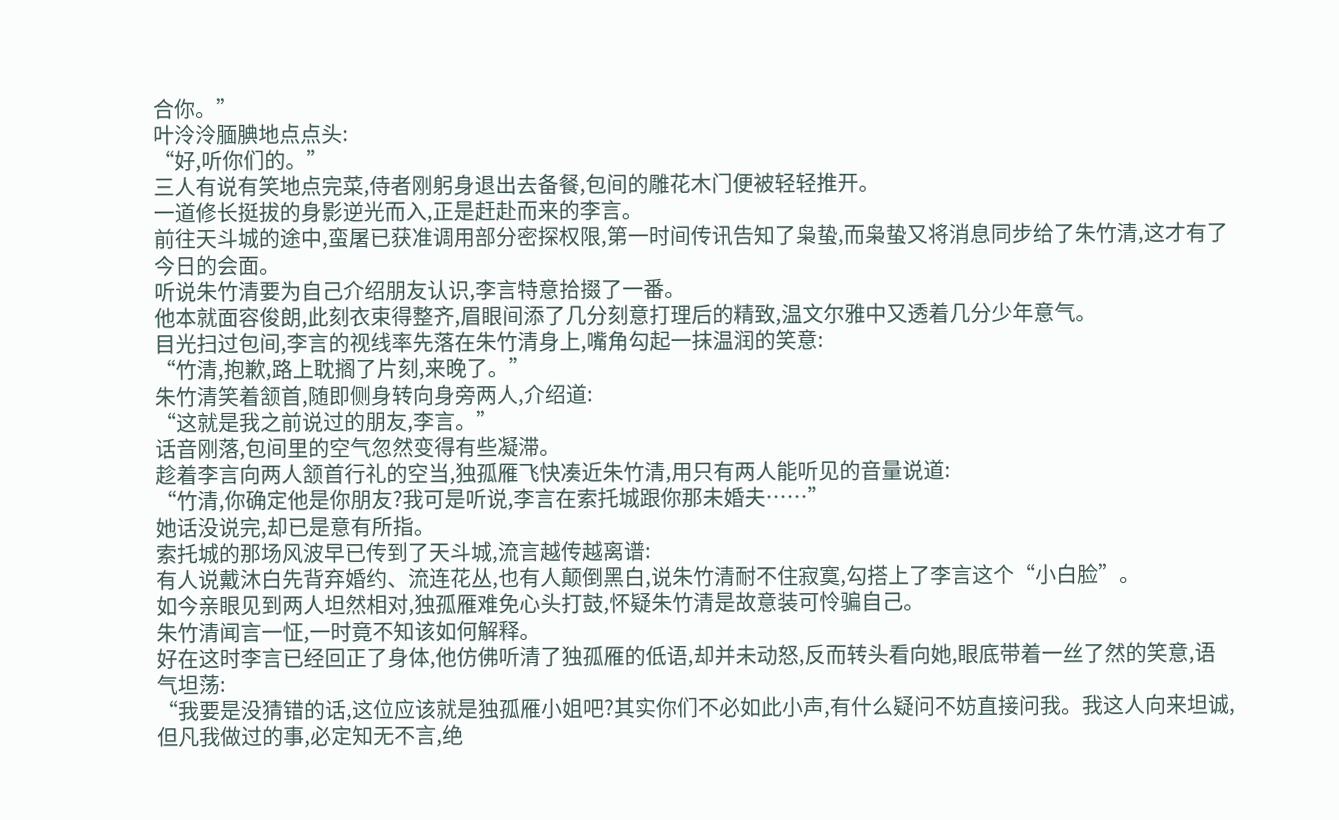合你。”
叶泠泠腼腆地点点头:
“好,听你们的。”
三人有说有笑地点完菜,侍者刚躬身退出去备餐,包间的雕花木门便被轻轻推开。
一道修长挺拔的身影逆光而入,正是赶赴而来的李言。
前往天斗城的途中,蛮屠已获准调用部分密探权限,第一时间传讯告知了枭蛰,而枭蛰又将消息同步给了朱竹清,这才有了今日的会面。
听说朱竹清要为自己介绍朋友认识,李言特意拾掇了一番。
他本就面容俊朗,此刻衣束得整齐,眉眼间添了几分刻意打理后的精致,温文尔雅中又透着几分少年意气。
目光扫过包间,李言的视线率先落在朱竹清身上,嘴角勾起一抹温润的笑意:
“竹清,抱歉,路上耽搁了片刻,来晚了。”
朱竹清笑着颔首,随即侧身转向身旁两人,介绍道:
“这就是我之前说过的朋友,李言。”
话音刚落,包间里的空气忽然变得有些凝滞。
趁着李言向两人颔首行礼的空当,独孤雁飞快凑近朱竹清,用只有两人能听见的音量说道:
“竹清,你确定他是你朋友?我可是听说,李言在索托城跟你那未婚夫……”
她话没说完,却已是意有所指。
索托城的那场风波早已传到了天斗城,流言越传越离谱:
有人说戴沐白先背弃婚约、流连花丛,也有人颠倒黑白,说朱竹清耐不住寂寞,勾搭上了李言这个“小白脸”。
如今亲眼见到两人坦然相对,独孤雁难免心头打鼓,怀疑朱竹清是故意装可怜骗自己。
朱竹清闻言一怔,一时竟不知该如何解释。
好在这时李言已经回正了身体,他仿佛听清了独孤雁的低语,却并未动怒,反而转头看向她,眼底带着一丝了然的笑意,语气坦荡:
“我要是没猜错的话,这位应该就是独孤雁小姐吧?其实你们不必如此小声,有什么疑问不妨直接问我。我这人向来坦诚,但凡我做过的事,必定知无不言,绝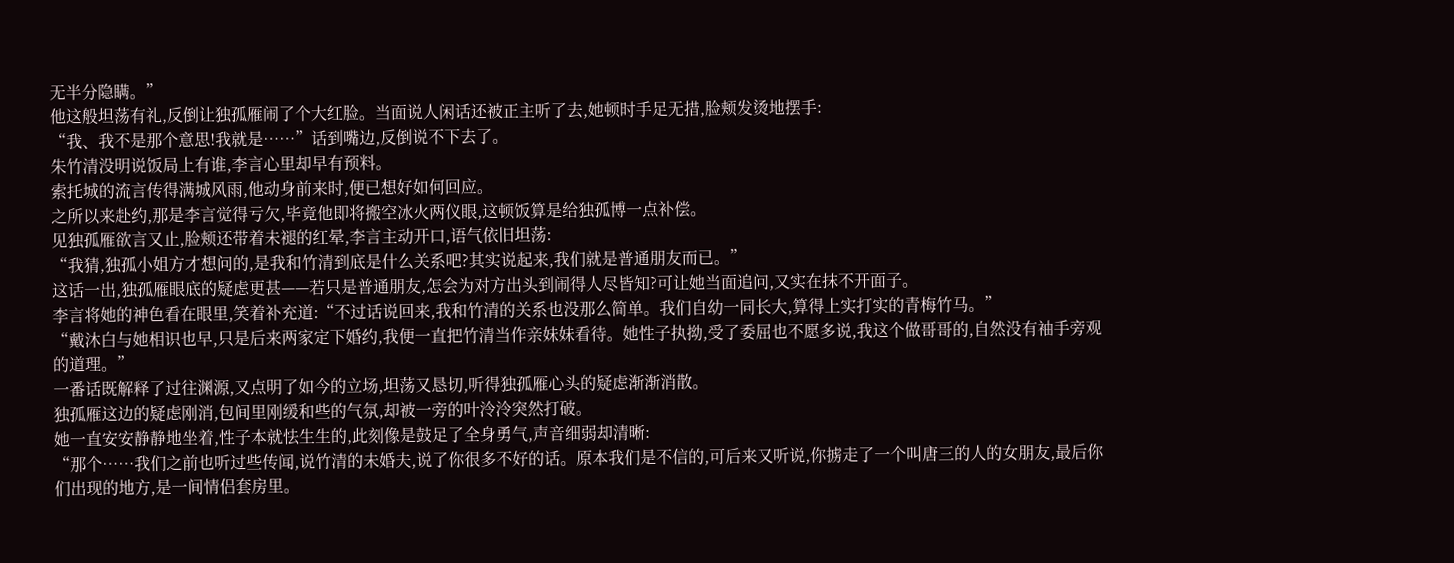无半分隐瞒。”
他这般坦荡有礼,反倒让独孤雁闹了个大红脸。当面说人闲话还被正主听了去,她顿时手足无措,脸颊发烫地摆手:
“我、我不是那个意思!我就是……”话到嘴边,反倒说不下去了。
朱竹清没明说饭局上有谁,李言心里却早有预料。
索托城的流言传得满城风雨,他动身前来时,便已想好如何回应。
之所以来赴约,那是李言觉得亏欠,毕竟他即将搬空冰火两仪眼,这顿饭算是给独孤博一点补偿。
见独孤雁欲言又止,脸颊还带着未褪的红晕,李言主动开口,语气依旧坦荡:
“我猜,独孤小姐方才想问的,是我和竹清到底是什么关系吧?其实说起来,我们就是普通朋友而已。”
这话一出,独孤雁眼底的疑虑更甚——若只是普通朋友,怎会为对方出头到闹得人尽皆知?可让她当面追问,又实在抹不开面子。
李言将她的神色看在眼里,笑着补充道:“不过话说回来,我和竹清的关系也没那么简单。我们自幼一同长大,算得上实打实的青梅竹马。”
“戴沐白与她相识也早,只是后来两家定下婚约,我便一直把竹清当作亲妹妹看待。她性子执拗,受了委屈也不愿多说,我这个做哥哥的,自然没有袖手旁观的道理。”
一番话既解释了过往渊源,又点明了如今的立场,坦荡又恳切,听得独孤雁心头的疑虑渐渐消散。
独孤雁这边的疑虑刚消,包间里刚缓和些的气氛,却被一旁的叶泠泠突然打破。
她一直安安静静地坐着,性子本就怯生生的,此刻像是鼓足了全身勇气,声音细弱却清晰:
“那个……我们之前也听过些传闻,说竹清的未婚夫,说了你很多不好的话。原本我们是不信的,可后来又听说,你掳走了一个叫唐三的人的女朋友,最后你们出现的地方,是一间情侣套房里。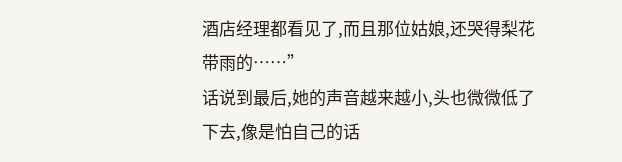酒店经理都看见了,而且那位姑娘,还哭得梨花带雨的……”
话说到最后,她的声音越来越小,头也微微低了下去,像是怕自己的话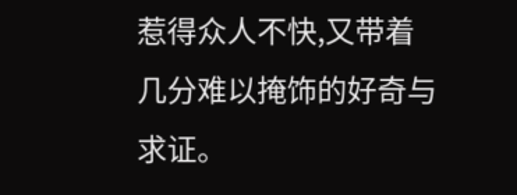惹得众人不快,又带着几分难以掩饰的好奇与求证。